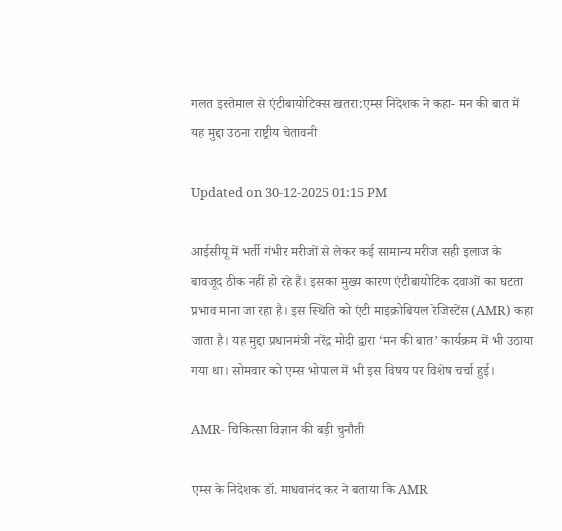गलत इस्तेमाल से एंटीबायोटिक्स खतरा:एम्स निदेशक ने कहा- मन की बात में यह मुद्दा उठना राष्ट्रीय चेतावनी

Updated on 30-12-2025 01:15 PM

आईसीयू में भर्ती गंभीर मरीजों से लेकर कई सामान्य मरीज सही इलाज के बावजूद ठीक नहीं हो रहे हैं। इसका मुख्य कारण एंटीबायोटिक दवाओं का घटता प्रभाव माना जा रहा है। इस स्थिति को एंटी माइक्रोबियल रेजिस्टेंस (AMR) कहा जाता है। यह मुद्दा प्रधानमंत्री नरेंद्र मोदी द्वारा ‘मन की बात’ कार्यक्रम में भी उठाया गया था। सोमवार को एम्स भोपाल में भी इस विषय पर विशेष चर्चा हुई।

AMR- चिकित्सा विज्ञान की बड़ी चुनौती

एम्स के निदेशक डॉ. माधवानंद कर ने बताया कि AMR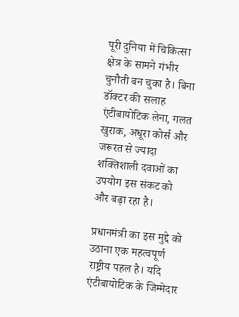पूरी दुनिया में चिकित्सा क्षेत्र के सामने गंभीर चुनौती बन चुका है। बिना डॉक्टर की सलाह एंटीबायोटिक लेना, गलत खुराक, अधूरा कोर्स और जरूरत से ज्यादा शक्तिशाली दवाओं का उपयोग इस संकट को और बढ़ा रहा है।

प्रधानमंत्री का इस मुद्दे को उठाना एक महत्वपूर्ण राष्ट्रीय पहल है। यदि एंटीबायोटिक के जिम्मेदार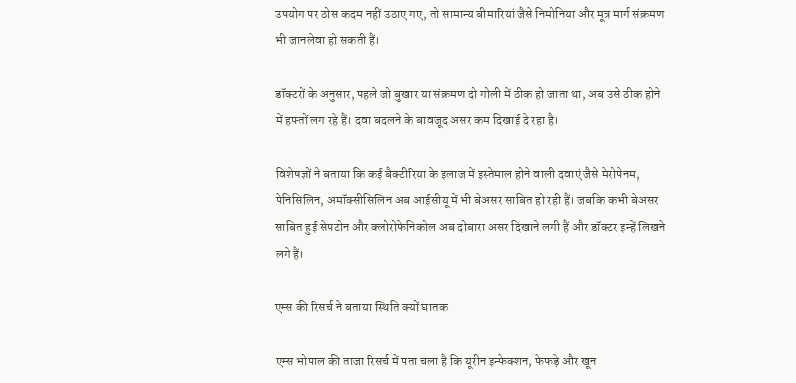उपयोग पर ठोस कदम नहीं उठाए गए, तो सामान्य बीमारियां जैसे निमोनिया और मूत्र मार्ग संक्रमण भी जानलेवा हो सकती हैं।

डॉक्टरों के अनुसार, पहले जो बुखार या संक्रमण दो गोली में ठीक हो जाता था, अब उसे ठीक होने में हफ्तों लग रहे हैं। दवा बदलने के बावजूद असर कम दिखाई दे रहा है।

विशेषज्ञों ने बताया कि कई बैक्टीरिया के इलाज में इस्तेमाल होने वाली दवाएं जैसे मेरोपेनम, पेनिसिलिन, अमॉक्सीसिलिन अब आईसीयू में भी बेअसर साबित हो रही हैं। जबकि कभी बेअसर साबित हुई सेपटोन और क्लोरोफेनिकोल अब दोबारा असर दिखाने लगी हैं और डॉक्टर इन्हें लिखने लगे हैं।

एम्स की रिसर्च ने बताया स्थिति क्यों घातक

एम्स भोपाल की ताजा रिसर्च में पता चला है कि यूरीन इन्फेक्शन, फेफड़े और खून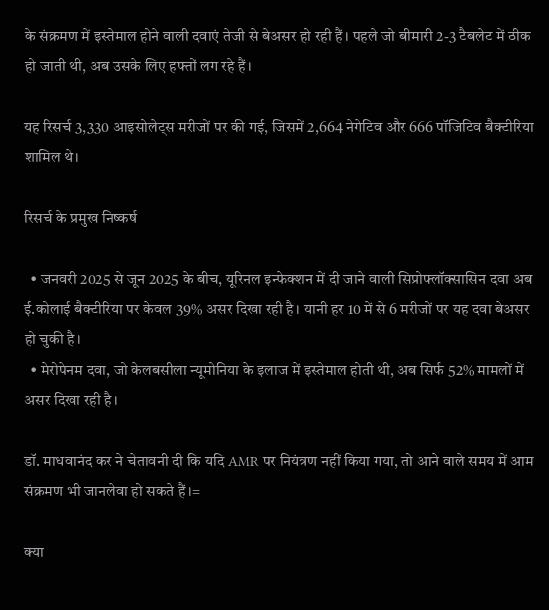के संक्रमण में इस्तेमाल होने वाली दवाएं तेजी से बेअसर हो रही हैं। पहले जो बीमारी 2-3 टैबलेट में ठीक हो जाती थी, अब उसके लिए हफ्तों लग रहे हैं।

यह रिसर्च 3,330 आइसोलेट्स मरीजों पर की गई, जिसमें 2,664 नेगेटिव और 666 पॉजिटिव बैक्टीरिया शामिल थे।

रिसर्च के प्रमुख निष्कर्ष

  • जनवरी 2025 से जून 2025 के बीच, यूरिनल इन्फेक्शन में दी जाने वाली सिप्रोफ्लॉक्सासिन दवा अब ई.कोलाई बैक्टीरिया पर केवल 39% असर दिखा रही है। यानी हर 10 में से 6 मरीजों पर यह दवा बेअसर हो चुकी है।
  • मेरोपेनम दवा, जो केलबसीला न्यूमोनिया के इलाज में इस्तेमाल होती थी, अब सिर्फ 52% मामलों में असर दिखा रही है।

डॉ. माधवानंद कर ने चेतावनी दी कि यदि AMR पर नियंत्रण नहीं किया गया, तो आने वाले समय में आम संक्रमण भी जानलेवा हो सकते हैं।=

क्या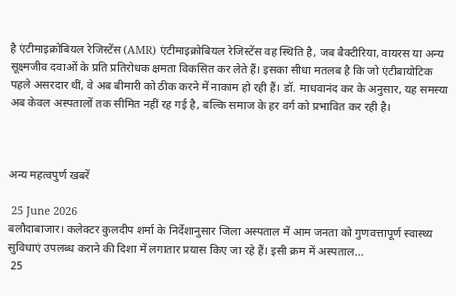है एंटीमाइक्रोबियल रेजिस्टेंस (AMR) एंटीमाइक्रोबियल रेजिस्टेंस वह स्थिति है, जब बैक्टीरिया, वायरस या अन्य सूक्ष्मजीव दवाओं के प्रति प्रतिरोधक क्षमता विकसित कर लेते हैं। इसका सीधा मतलब है कि जो एंटीबायोटिक पहले असरदार थीं, वे अब बीमारी को ठीक करने में नाकाम हो रही हैं। डॉ. माधवानंद कर के अनुसार, यह समस्या अब केवल अस्पतालों तक सीमित नहीं रह गई है, बल्कि समाज के हर वर्ग को प्रभावित कर रही है।



अन्य महत्वपुर्ण खबरें

 25 June 2026
बलौदाबाजार। कलेक्टर कुलदीप शर्मा के निर्देशानुसार जिला अस्पताल में आम जनता को गुणवत्तापूर्ण स्वास्थ्य सुविधाएं उपलब्ध कराने की दिशा में लगातार प्रयास किए जा रहे हैं। इसी क्रम में अस्पताल…
 25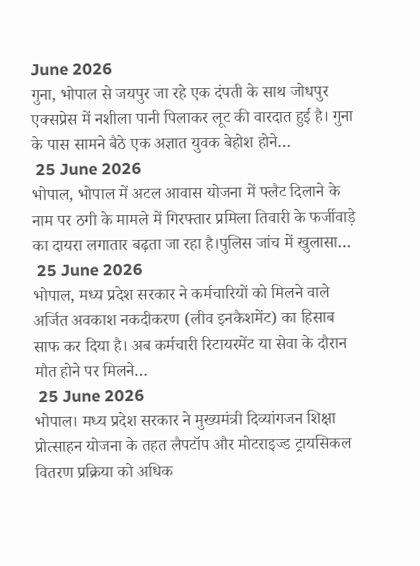June 2026
गुना, भोपाल से जयपुर जा रहे एक दंपती के साथ जोधपुर एक्सप्रेस में नशीला पानी पिलाकर लूट की वारदात हुई है। गुना के पास सामने बैठे एक अज्ञात युवक बेहोश होने…
 25 June 2026
भोपाल, भोपाल में अटल आवास योजना में फ्लैट दिलाने के नाम पर ठगी के मामले में गिरफ्तार प्रमिला तिवारी के फर्जीवाड़े का दायरा लगातार बढ़ता जा रहा है।पुलिस जांच में खुलासा…
 25 June 2026
भोपाल, मध्य प्रदेश सरकार ने कर्मचारियों को मिलने वाले अर्जित अवकाश नकदीकरण (लीव इनकैशमेंट) का हिसाब साफ कर दिया है। अब कर्मचारी रिटायरमेंट या सेवा के दौरान मौत होने पर मिलने…
 25 June 2026
भोपाल। मध्य प्रदेश सरकार ने मुख्यमंत्री दिव्यांगजन शिक्षा प्रोत्साहन योजना के तहत लैपटॉप और मोटराइज्ड ट्रायसिकल वितरण प्रक्रिया को अधिक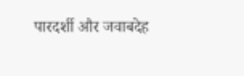पारदर्शी और जवाबदेह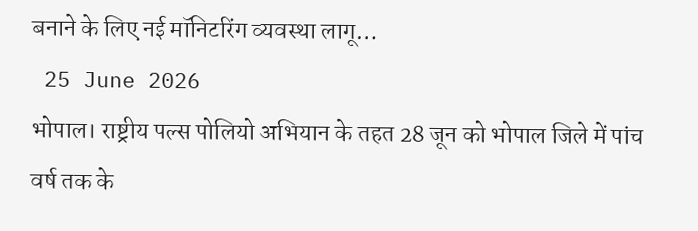बनाने के लिए नई मॉनिटरिंग व्यवस्था लागू…
 25 June 2026
भोपाल। राष्ट्रीय पल्स पोलियो अभियान के तहत 28 जून को भोपाल जिले में पांच वर्ष तक के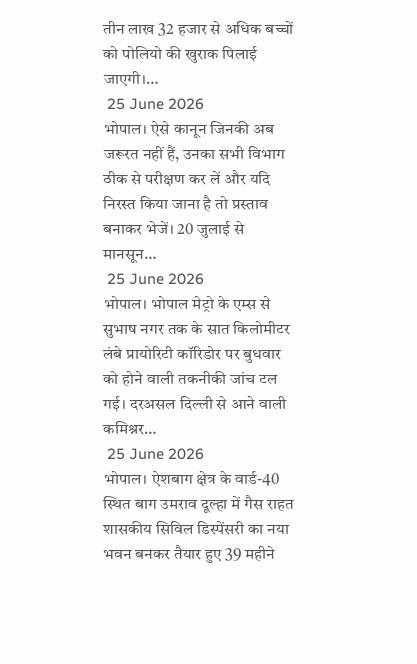तीन लाख 32 हजार से अधिक बच्चों को पोलियो की खुराक पिलाई जाएगी।…
 25 June 2026
भोपाल। ऐसे कानून जिनकी अब जरूरत नहीं हैं, उनका सभी विभाग ठीक से परीक्षण कर लें और यदि निरस्त किया जाना है तो प्रस्ताव बनाकर भेजें। 20 जुलाई से मानसून…
 25 June 2026
भोपाल। भोपाल मेट्रो के एम्स से सुभाष नगर तक के सात किलोमीटर लंबे प्रायोरिटी कॉरिडोर पर बुधवार को होने वाली तकनीकी जांच टल गई। दरअसल दिल्ली से आने वाली कमिश्नर…
 25 June 2026
भोपाल। ऐशबाग क्षेत्र के वार्ड-40 स्थित बाग उमराव दूल्हा में गैस राहत शासकीय सिविल डिस्पेंसरी का नया भवन बनकर तैयार हुए 39 महीने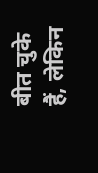बीत चुके हैं, लेकिन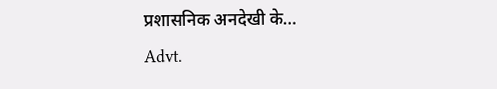प्रशासनिक अनदेखी के…
Advt.